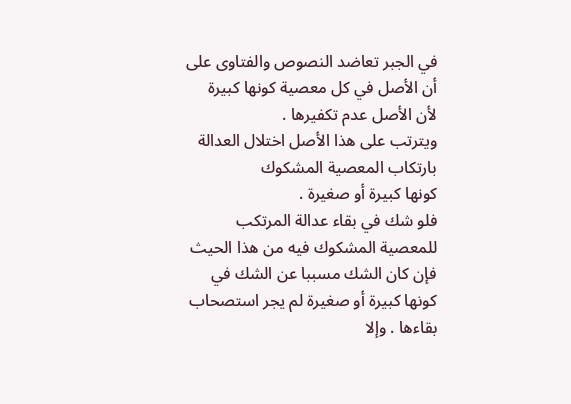في الجبر تعاضد النصوص والفتاوى على أن الأصل في كل معصية كونها كبيرة
لأن الأصل عدم تكفيرها .
ويترتب على هذا الأصل اختلال العدالة بارتكاب المعصية المشكوك
كونها كبيرة أو صغيرة .
فلو شك في بقاء عدالة المرتكب للمعصية المشكوك فيه من هذا الحيث
فإن كان الشك مسببا عن الشك في كونها كبيرة أو صغيرة لم يجر استصحاب
بقاءها . وإلا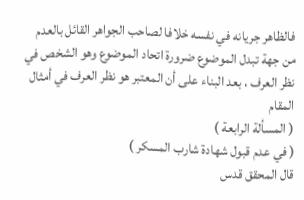فالظاهر جريانه في نفسه خلافا لصاحب الجواهر القائل بالعدم
من جهة تبدل الموضوع ضرورة اتحاد الموضوع وهو الشخص في
نظر العرف ، بعد البناء على أن المعتبر هو نظر العرف في أمثال المقام
( المسألة الرابعة )
( في عدم قبول شهادة شارب المسكر )
قال المحقق قدس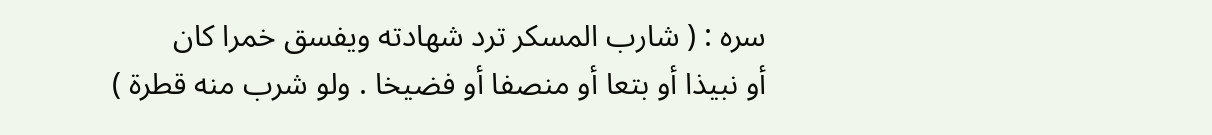سره : ( شارب المسكر ترد شهادته ويفسق خمرا كان
أو نبيذا أو بتعا أو منصفا أو فضيخا . ولو شرب منه قطرة )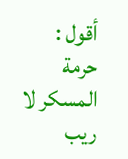أقول : حرمة المسكر لا ريب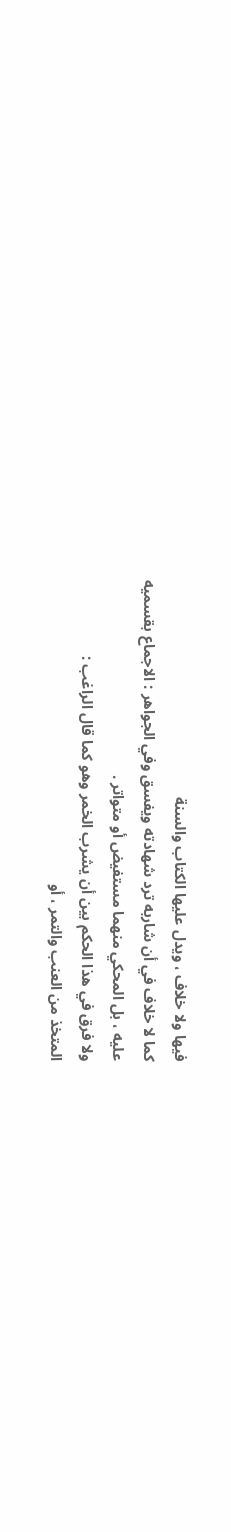فيها ولا خلاف ، ويدل عليها الكتاب والسنة
كما لا خلاف في أن شاربه ترد شهادته ويفسق وفي الجواهر : الاجماع بقسميه
عليه ، بل المحكي منهما مستفيض أو متواتر .
ولا فرق في هذا الحكم بين أن يشرب الخمر وهو كما قال الراغب :
المتخذ من العنب والتمر ، أو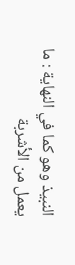النبيذ وهو كما في النهاية : ما يعمل من الأشربة